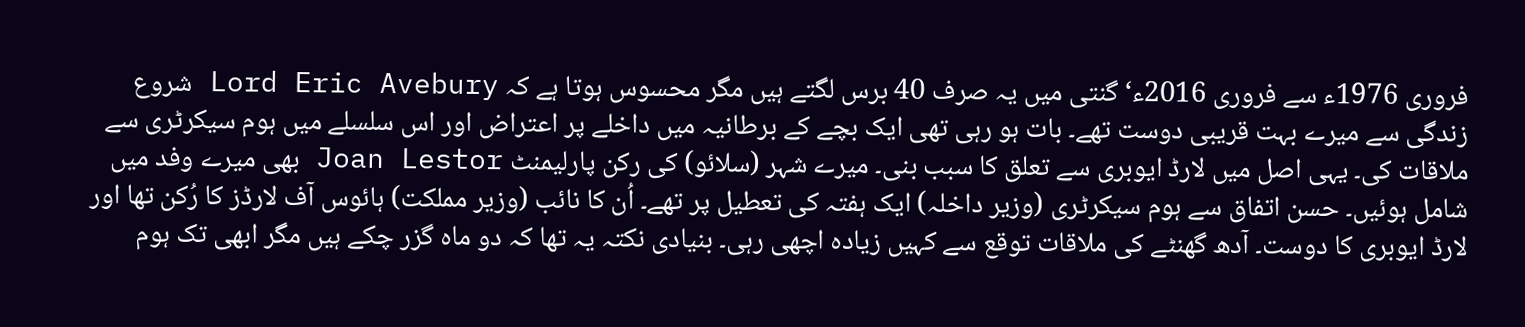فروری 1976ء سے فروری 2016ء‘ گنتی میں یہ صرف 40 برس لگتے ہیں مگر محسوس ہوتا ہے کہ Lord Eric Avebury شروع زندگی سے میرے بہت قریبی دوست تھے۔ بات ہو رہی تھی ایک بچے کے برطانیہ میں داخلے پر اعتراض اور اس سلسلے میں ہوم سیکرٹری سے ملاقات کی۔ یہی اصل میں لارڈ ایوبری سے تعلق کا سبب بنی۔ میرے شہر (سلائو) کی رکن پارلیمنٹ Joan Lestor بھی میرے وفد میں شامل ہوئیں۔ حسن اتفاق سے ہوم سیکرٹری (وزیر داخلہ) ایک ہفتہ کی تعطیل پر تھے۔ اُن کا نائب (وزیر مملکت) ہائوس آف لارڈز کا رُکن تھا اور لارڈ ایوبری کا دوست۔ آدھ گھنٹے کی ملاقات توقع سے کہیں زیادہ اچھی رہی۔ بنیادی نکتہ یہ تھا کہ دو ماہ گزر چکے ہیں مگر ابھی تک ہوم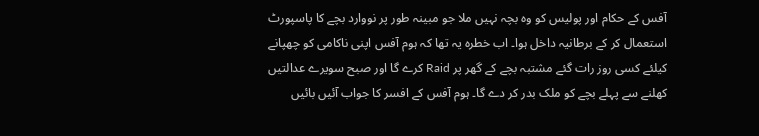آفس کے حکام اور پولیس کو وہ بچہ نہیں ملا جو مبینہ طور پر نووارد بچے کا پاسپورٹ استعمال کر کے برطانیہ داخل ہوا۔ اب خطرہ یہ تھا کہ ہوم آفس اپنی ناکامی کو چھپانے کیلئے کسی روز رات گئے مشتبہ بچے کے گھر پر Raid کرے گا اور صبح سویرے عدالتیں کھلنے سے پہلے بچے کو ملک بدر کر دے گا۔ ہوم آفس کے افسر کا جواب آئیں بائیں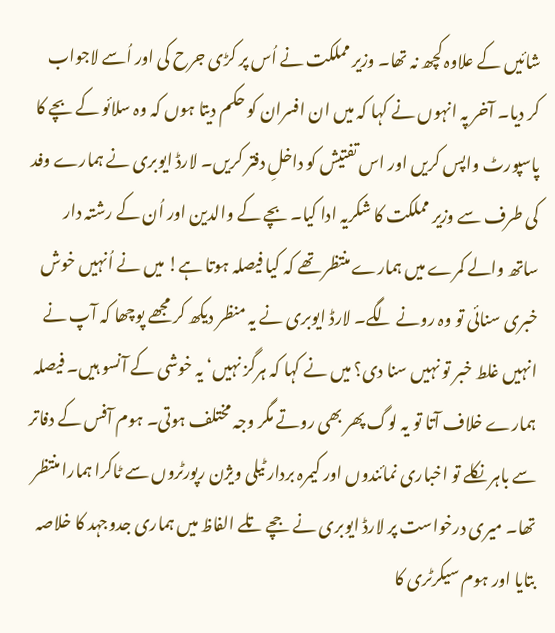شائیں کے علاوہ کچھ نہ تھا۔ وزیر مملکت نے اُس پر کڑی جرح کی اور اُسے لاجواب کر دیا۔ آخر پہ انہوں نے کہا کہ میں ان افسران کو حکم دیتا ہوں کہ وہ سلائو کے بچے کا پاسپورٹ واپس کریں اور اس تفتیش کو داخلِ دفتر کریں۔ لارڈ ایوبری نے ہمارے وفد کی طرف سے وزیر مملکت کا شکریہ ادا کیا۔ بچے کے والدین اور اُن کے رشتہ دار ساتھ والے کمرے میں ہمارے منتظر تھے کہ کیا فیصلہ ہوتا ہے! میں نے اُنہیں خوش خبری سنائی تو وہ رونے لگے۔ لارڈ ایوبری نے یہ منظر دیکھ کر مجھے پوچھا کہ آپ نے انہیں غلط خبر تو نہیں سنا دی؟ میں نے کہا کہ ہرگز نہیں‘ یہ خوشی کے آنسو ہیں۔ فیصلہ ہمارے خلاف آتا تو یہ لوگ پھر بھی روتے مگر وجہ مختلف ہوتی۔ ہوم آفس کے دفاتر سے باہر نکلے تو اخباری نمائندوں اور کیمرہ بردار ٹیلی ویژن رپورٹروں سے ٹاکرا ہمارا منتظر تھا۔ میری درخواست پر لارڈ ایوبری نے جچے تلے الفاظ میں ہماری جدوجہد کا خلاصہ بتایا اور ہوم سیکرٹری کا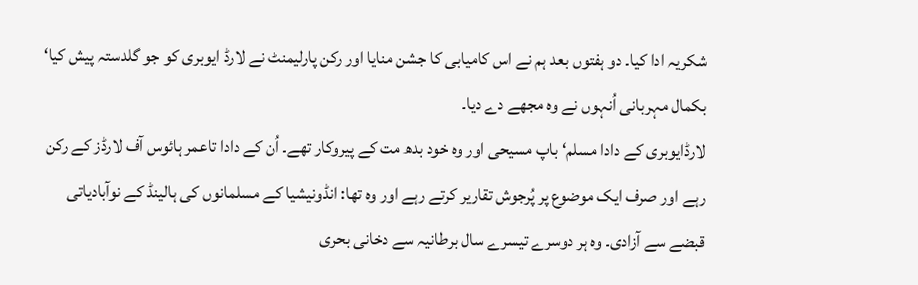شکریہ ادا کیا۔ دو ہفتوں بعد ہم نے اس کامیابی کا جشن منایا اور رکن پارلیمنٹ نے لارڈ ایوبری کو جو گلدستہ پیش کیا‘ بکمال مہربانی اُنہوں نے وہ مجھے دے دیا۔
لارڈایوبری کے دادا مسلم‘ باپ مسیحی اور وہ خود بدھ مت کے پیروکار تھے۔ اُن کے دادا تاعمر ہائوس آف لارڈز کے رکن رہے اور صرف ایک موضوع پر پُرجوش تقاریر کرتے رہے اور وہ تھا: انڈونیشیا کے مسلمانوں کی ہالینڈ کے نوآبادیاتی قبضے سے آزادی۔ وہ ہر دوسرے تیسرے سال برطانیہ سے دخانی بحری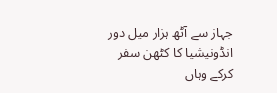جہاز سے آٹھ ہزار میل دور انڈونیشیا کا کٹھن سفر کرکے وہاں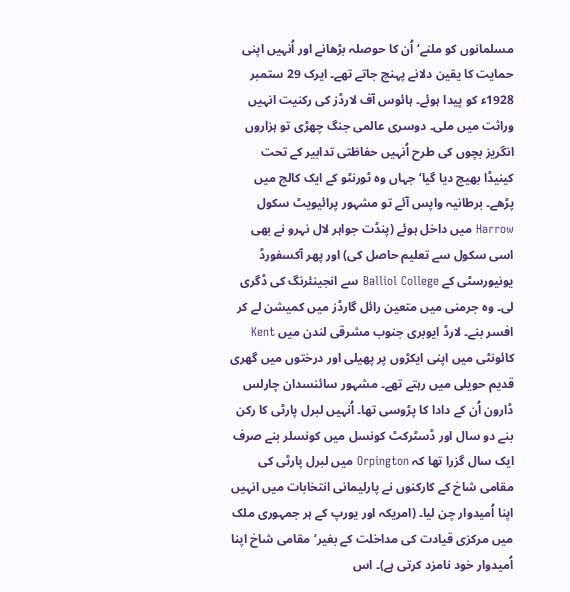مسلمانوں کو ملنے‘ اُن کا حوصلہ بڑھانے اور اُنہیں اپنی حمایت کا یقین دلانے پہنچ جاتے تھے۔ ایرک 29 ستمبر 1928ء کو پیدا ہوئے۔ ہائوس آف لارڈز کی رکنیت انہیں وراثت میں ملی۔ دوسری عالمی جنگ چھڑی تو ہزاروں انگریز بچوں کی طرح اُنہیں حفاظتی تدابیر کے تحت کینیڈا بھیج دیا گیا‘ جہاں وہ ٹورنٹو کے ایک کالج میں پڑھے۔ برطانیہ واپس آئے تو مشہور پرائیویٹ سکول Harrow میں داخل ہوئے (پنڈت جواہر لال نہرو نے بھی اسی سکول سے تعلیم حاصل کی) اور پھر آکسفورڈ یونیورسٹی کے Balliol College سے انجینئرنگ کی ڈگری لی۔ وہ جرمنی میں متعین رائل گارڈز میں کمیشن لے کر افسر بنے۔ لارڈ ایوبری جنوب مشرقی لندن میں Kent کائونٹی میں اپنی ایکڑوں پر پھیلی اور درختوں میں گھری قدیم حویلی میں رہتے تھے۔ مشہور سائنسدان چارلس ڈارون اُن کے دادا کا پڑوسی تھا۔ اُنہیں لبرل پارٹی کا رکن بنے دو سال اور ڈسٹرکٹ کونسل میں کونسلر بنے صرف ایک سال گزرا تھا کہ Orpington میں لبرل پارٹی کی مقامی شاخ کے کارکنوں نے پارلیمانی انتخابات میں انہیں اپنا اُمیدوار چن لیا۔ (امریکہ اور یورپ کے ہر جمہوری ملک میں مرکزی قیادت کی مداخلت کے بغیر‘ مقامی شاخ اپنا اُمیدوار خود نامزد کرتی ہے)۔ اس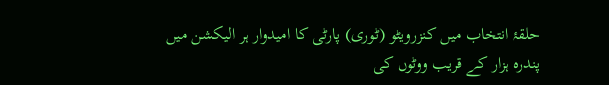حلقۂ انتخاب میں کنزرویٹو (ٹوری) پارٹی کا امیدوار ہر الیکشن میں پندرہ ہزار کے قریب ووٹوں کی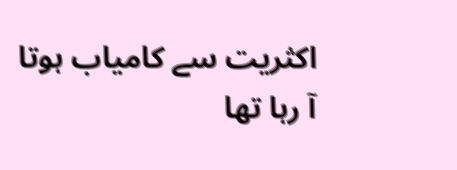اکثریت سے کامیاب ہوتا آ رہا تھا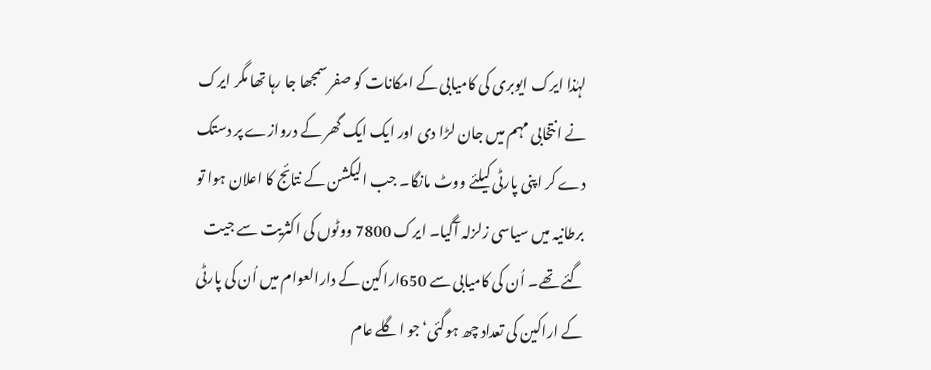لہٰذا ایرک ایوبری کی کامیابی کے امکانات کو صفر سمجھا جا رہا تھا مگر ایرک نے انتخابی مہم میں جان لڑا دی اور ایک ایک گھر کے دروازے پر دستک دے کر اپنی پارٹی کیلئے ووٹ مانگا۔ جب الیکشن کے نتائج کا اعلان ہوا تو برطانیہ میں سیاسی زلزلہ آگیا۔ ایرک 7800 ووٹوں کی اکثریت سے جیت گئے تھے۔ اُن کی کامیابی سے 650اراکین کے دارالعوام میں اُن کی پارٹی کے اراکین کی تعداد چھ ہوگئی‘ جو اگلے عام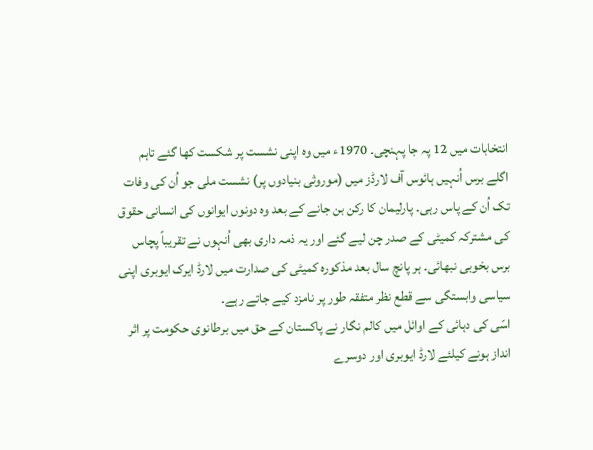انتخابات میں 12 پہ جا پہنچی۔ 1970ء میں وہ اپنی نشست پر شکست کھا گئے تاہم اگلے برس اُنہیں ہائوس آف لارڈز میں (موروثی بنیادوں پر) نشست ملی جو اُن کی وفات تک اُن کے پاس رہی۔ پارلیمان کا رکن بن جانے کے بعد وہ دونوں ایوانوں کی انسانی حقوق کی مشترکہ کمیٹی کے صدر چن لیے گئے اور یہ ذمہ داری بھی اُنہوں نے تقریباً پچاس برس بخوبی نبھائی۔ ہر پانچ سال بعد مذکورہ کمیٹی کی صدارت میں لارڈ ایرک ایوبری اپنی سیاسی وابستگی سے قطع نظر متفقہ طور پر نامزد کیے جاتے رہے۔
اسّی کی دہائی کے اوائل میں کالم نگار نے پاکستان کے حق میں برطانوی حکومت پر اثر انداز ہونے کیلئے لارڈ ایوبری اور دوسرے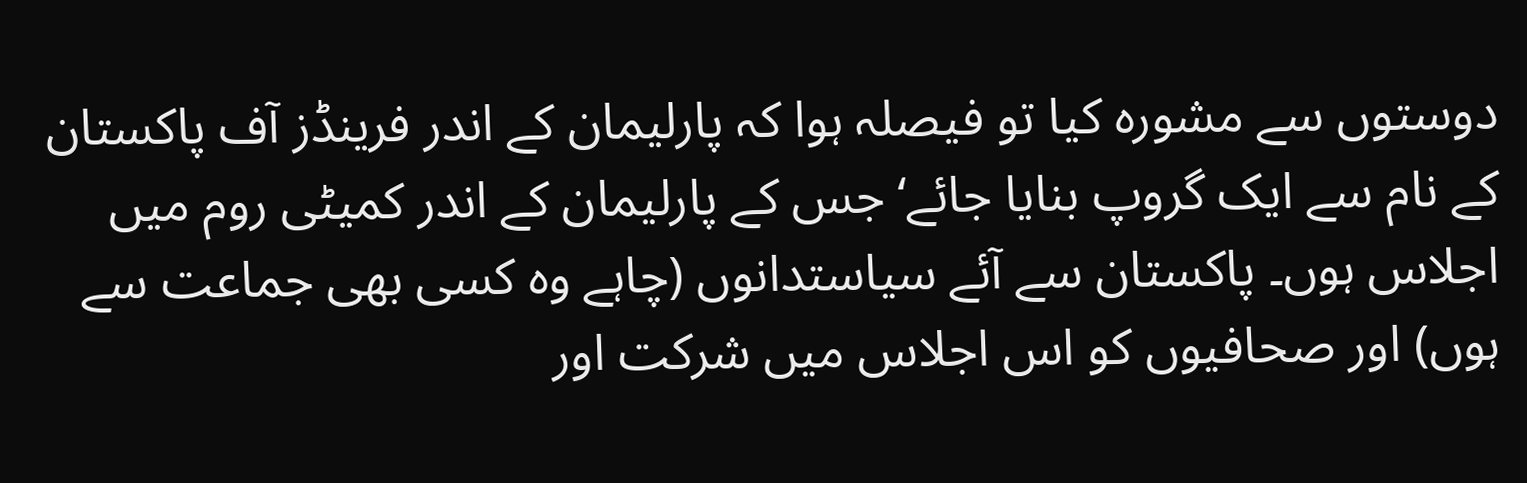دوستوں سے مشورہ کیا تو فیصلہ ہوا کہ پارلیمان کے اندر فرینڈز آف پاکستان کے نام سے ایک گروپ بنایا جائے‘ جس کے پارلیمان کے اندر کمیٹی روم میں اجلاس ہوں۔ پاکستان سے آئے سیاستدانوں (چاہے وہ کسی بھی جماعت سے ہوں) اور صحافیوں کو اس اجلاس میں شرکت اور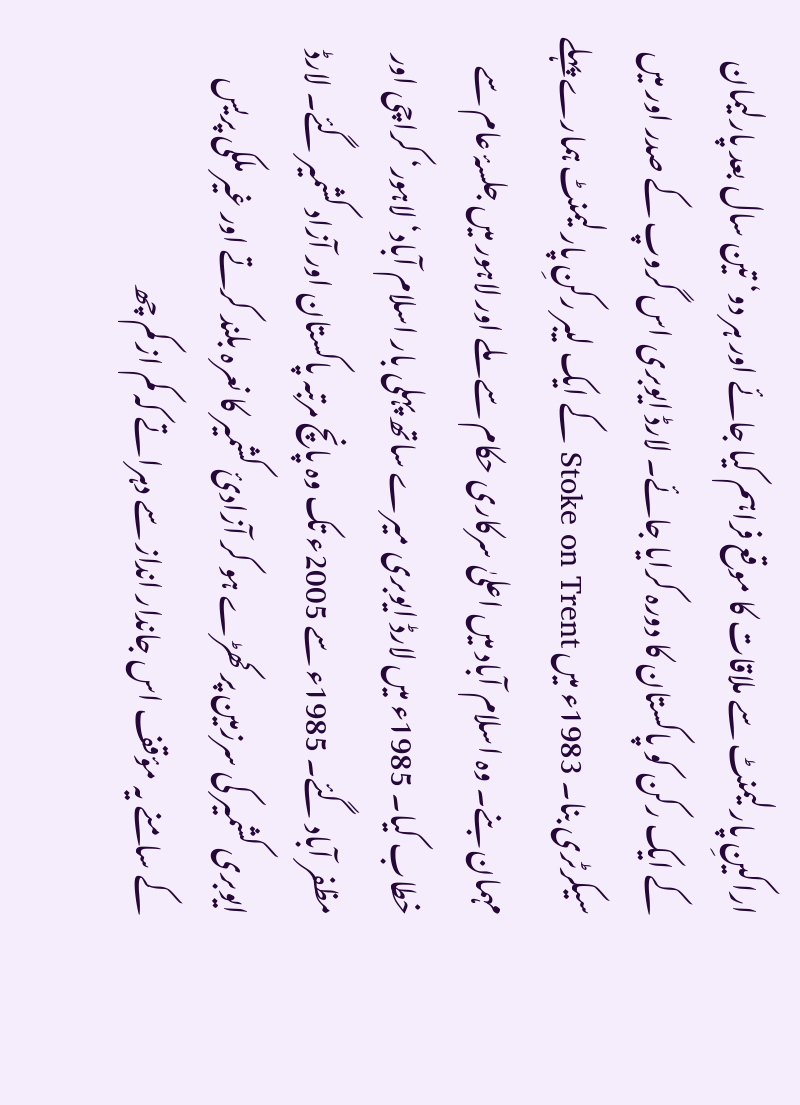اراکینِ پارلیمنٹ سے ملاقات کا موقع فراہم کیا جائے اور ہر دو‘ تین سال بعد پارلیمان کے ایک رکن کو پاکستان کا دورہ کرایا جائے۔ لارڈ ایوبری اس گروپ کے صدر اور میں سیکرٹری بنا۔ 1983ء میں Stoke on Trent کے ایک لیبر رکنِ پارلیمنٹ ہمارے پہلے مہمان بنے۔ وہ اسلام آباد میں اعلیٰ سرکاری حکام سے ملے اور لاہور میں جلسۂ عام سے خطاب کیا۔ 1985ء میں لارڈ ایوبری میرے ساتھ پہلی بار اسلام آباد‘ لاہور‘ کراچی اور مظفر آباد گئے۔ 1985ء سے 2005ء تک وہ پانچ مرتبہ پاکستان اور آزاد کشمیر گئے۔ لارڈ ایوبری کشمیر کی سرزمین پر کھڑے ہو کر آزادیٔ کشمیر کا نعرہ بلند کرتے اور غیر ملکی پریس کے سامنے یہ مؤقف اس جاندار انداز سے دہراتے کہ کم از کم چھ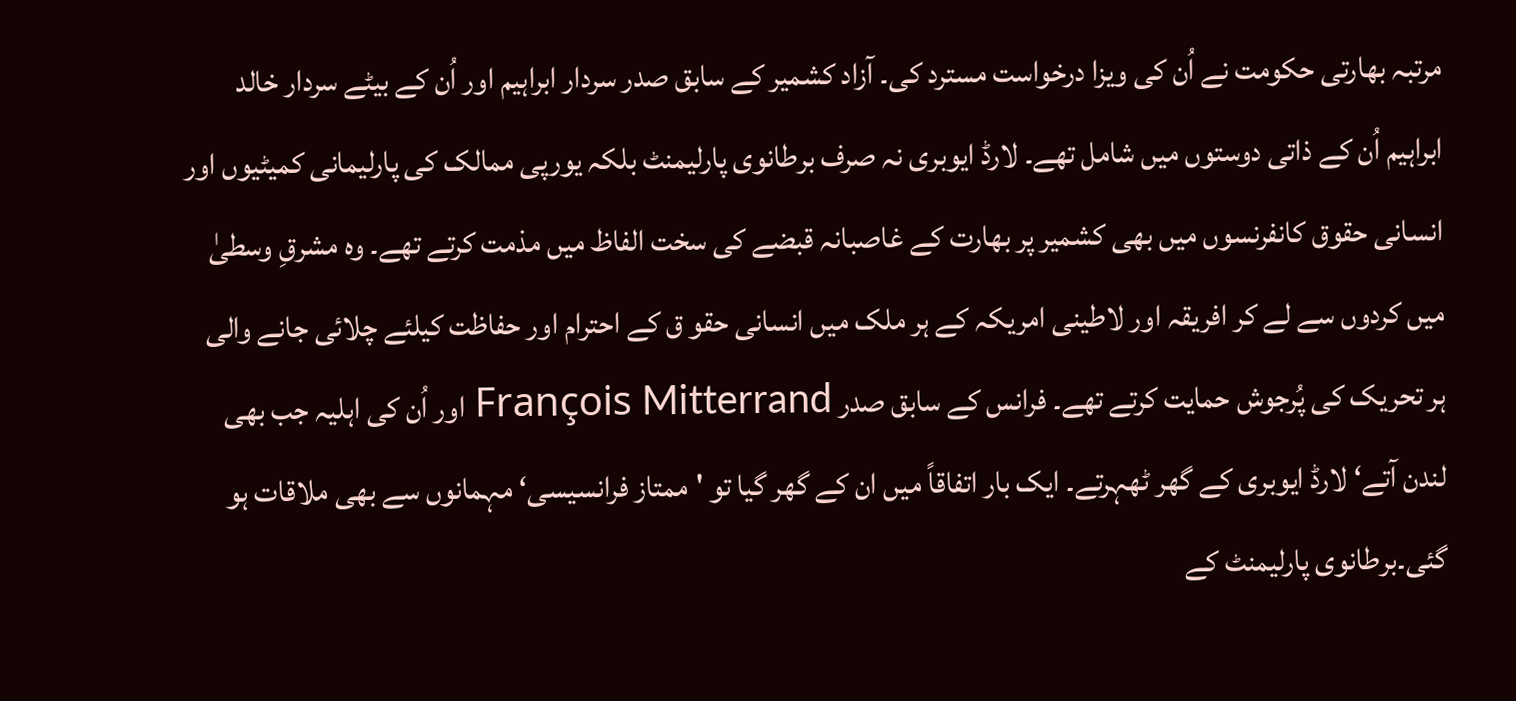مرتبہ بھارتی حکومت نے اُن کی ویزا درخواست مسترد کی۔ آزاد کشمیر کے سابق صدر سردار ابراہیم اور اُن کے بیٹے سردار خالد ابراہیم اُن کے ذاتی دوستوں میں شامل تھے۔ لارڈ ایوبری نہ صرف برطانوی پارلیمنٹ بلکہ یورپی ممالک کی پارلیمانی کمیٹیوں اور انسانی حقوق کانفرنسوں میں بھی کشمیر پر بھارت کے غاصبانہ قبضے کی سخت الفاظ میں مذمت کرتے تھے۔ وہ مشرقِ وسطیٰ میں کردوں سے لے کر افریقہ اور لاطینی امریکہ کے ہر ملک میں انسانی حقو ق کے احترام اور حفاظت کیلئے چلائی جانے والی ہر تحریک کی پُرجوش حمایت کرتے تھے۔ فرانس کے سابق صدر François Mitterrand اور اُن کی اہلیہ جب بھی لندن آتے‘ لارڈ ایوبری کے گھر ٹھہرتے۔ ایک بار اتفاقاً میں ان کے گھر گیا تو 'ممتاز فرانسیسی‘ مہمانوں سے بھی ملاقات ہو گئی۔برطانوی پارلیمنٹ کے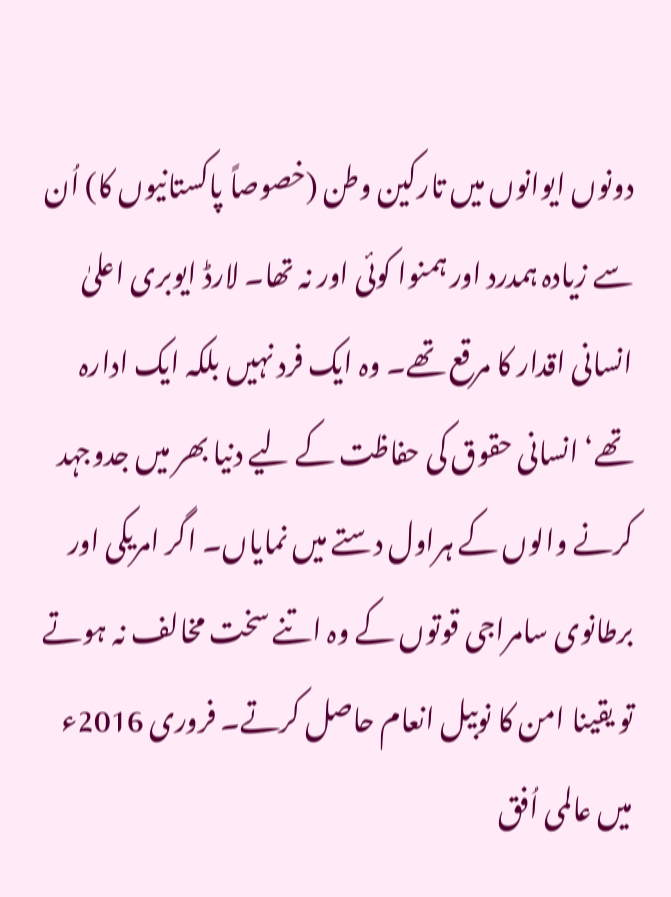دونوں ایوانوں میں تارکین وطن (خصوصاً پاکستانیوں کا) اُن سے زیادہ ہمدرد اور ہمنوا کوئی اور نہ تھا۔ لارڈ ایوبری اعلیٰ انسانی اقدار کا مرقع تھے۔ وہ ایک فرد نہیں بلکہ ایک ادارہ تھے‘ انسانی حقوق کی حفاظت کے لیے دنیا بھر میں جدوجہد کرنے والوں کے ہراول دستے میں نمایاں۔ اگر امریکی اور برطانوی سامراجی قوتوں کے وہ اتنے سخت مخالف نہ ہوتے تو یقینا امن کا نوبیل انعام حاصل کرتے۔ فروری 2016ء میں عالمی اُفق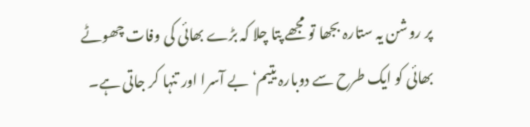پر روشن یہ ستارہ بجھا تو مجھے پتا چلا کہ بڑے بھائی کی وفات چھوٹے بھائی کو ایک طرح سے دوبارہ یتیم‘ بے آسرا اور تنہا کر جاتی ہے۔